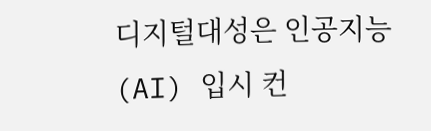디지털대성은 인공지능(AI) 입시 컨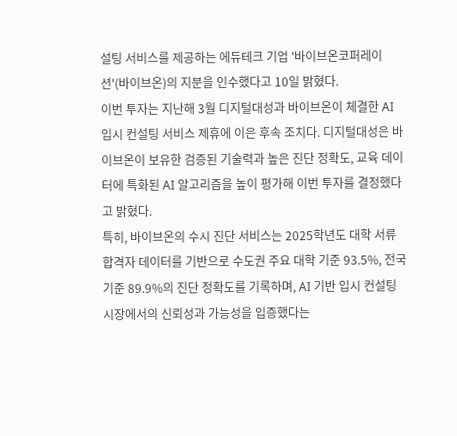설팅 서비스를 제공하는 에듀테크 기업 '바이브온코퍼레이션'(바이브온)의 지분을 인수했다고 10일 밝혔다.
이번 투자는 지난해 3월 디지털대성과 바이브온이 체결한 AI 입시 컨설팅 서비스 제휴에 이은 후속 조치다. 디지털대성은 바이브온이 보유한 검증된 기술력과 높은 진단 정확도, 교육 데이터에 특화된 AI 알고리즘을 높이 평가해 이번 투자를 결정했다고 밝혔다.
특히, 바이브온의 수시 진단 서비스는 2025학년도 대학 서류 합격자 데이터를 기반으로 수도권 주요 대학 기준 93.5%, 전국 기준 89.9%의 진단 정확도를 기록하며, AI 기반 입시 컨설팅 시장에서의 신뢰성과 가능성을 입증했다는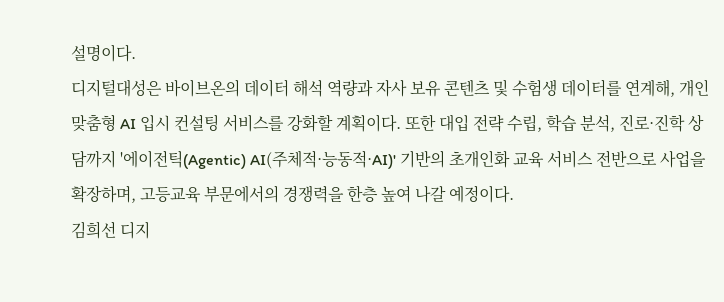설명이다.
디지털대성은 바이브온의 데이터 해석 역량과 자사 보유 콘텐츠 및 수험생 데이터를 연계해, 개인 맞춤형 AI 입시 컨설팅 서비스를 강화할 계획이다. 또한 대입 전략 수립, 학습 분석, 진로·진학 상담까지 '에이전틱(Agentic) AI(주체적·능동적·AI)' 기반의 초개인화 교육 서비스 전반으로 사업을 확장하며, 고등교육 부문에서의 경쟁력을 한층 높여 나갈 예정이다.
김희선 디지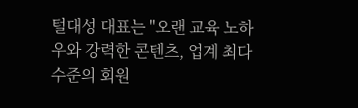털대성 대표는 "오랜 교육 노하우와 강력한 콘텐츠, 업계 최다 수준의 회원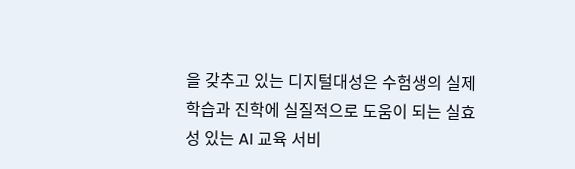을 갖추고 있는 디지털대성은 수험생의 실제 학습과 진학에 실질적으로 도움이 되는 실효성 있는 AI 교육 서비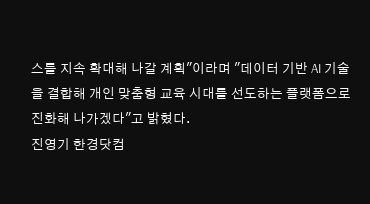스를 지속 확대해 나갈 계획"이라며 "데이터 기반 AI 기술을 결합해 개인 맞춤형 교육 시대를 선도하는 플랫폼으로 진화해 나가겠다"고 밝혔다.
진영기 한경닷컴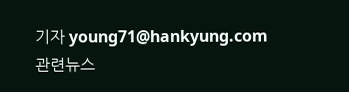기자 young71@hankyung.com
관련뉴스